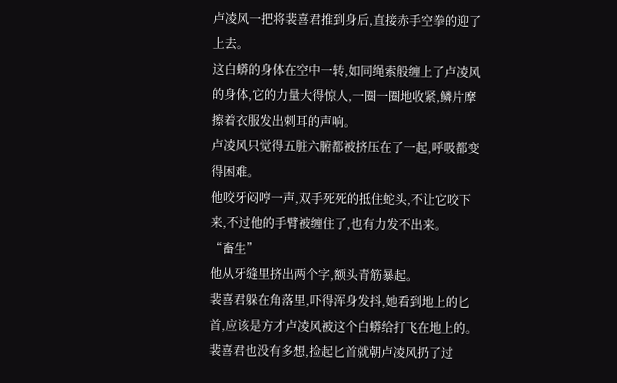卢凌风一把将裴喜君推到身后,直接赤手空拳的迎了上去。
这白蟒的身体在空中一转,如同绳索般缠上了卢凌风的身体,它的力量大得惊人,一圈一圈地收紧,鳞片摩擦着衣服发出刺耳的声响。
卢凌风只觉得五脏六腑都被挤压在了一起,呼吸都变得困难。
他咬牙闷哼一声,双手死死的抵住蛇头,不让它咬下来,不过他的手臂被缠住了,也有力发不出来。
“畜生”
他从牙缝里挤出两个字,额头青筋暴起。
裴喜君躲在角落里,吓得浑身发抖,她看到地上的匕首,应该是方才卢凌风被这个白蟒给打飞在地上的。
裴喜君也没有多想,捡起匕首就朝卢凌风扔了过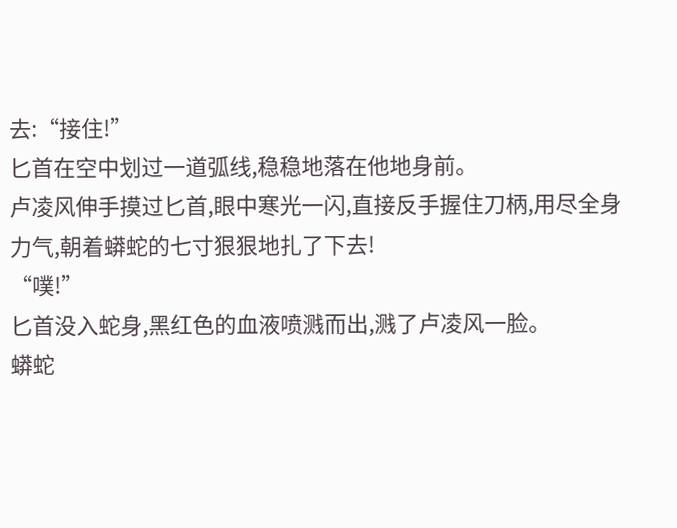去:“接住!”
匕首在空中划过一道弧线,稳稳地落在他地身前。
卢凌风伸手摸过匕首,眼中寒光一闪,直接反手握住刀柄,用尽全身力气,朝着蟒蛇的七寸狠狠地扎了下去!
“噗!”
匕首没入蛇身,黑红色的血液喷溅而出,溅了卢凌风一脸。
蟒蛇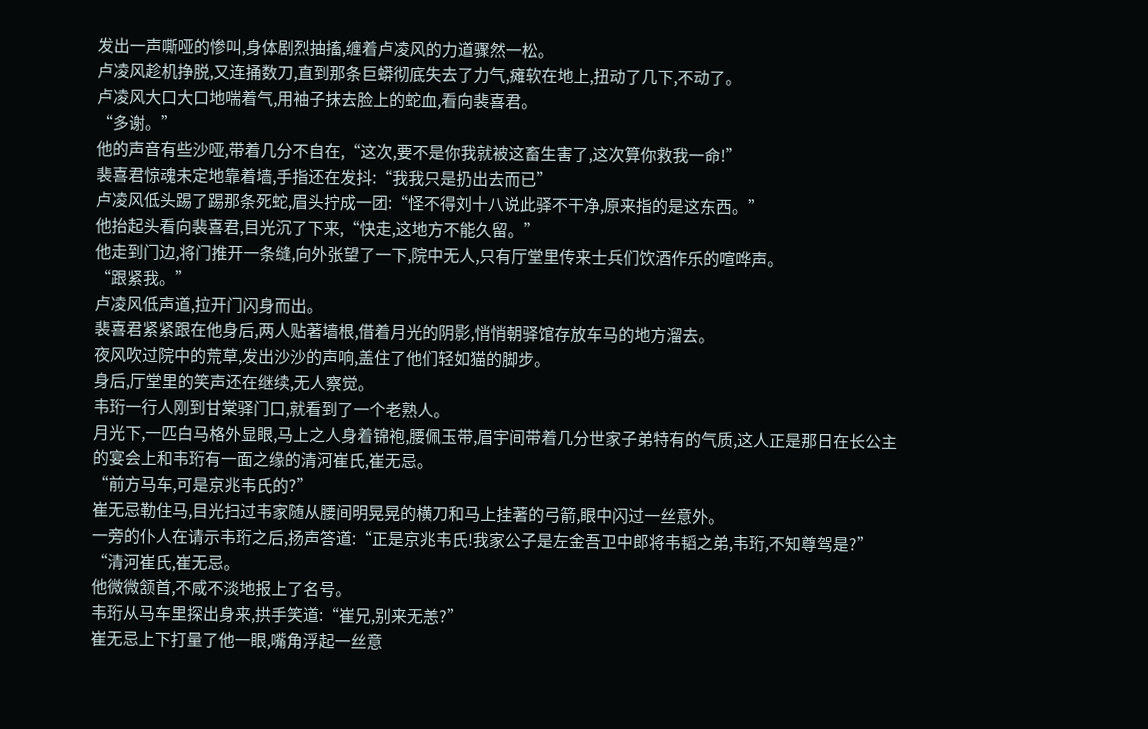发出一声嘶哑的惨叫,身体剧烈抽搐,缠着卢凌风的力道骤然一松。
卢凌风趁机挣脱,又连捅数刀,直到那条巨蟒彻底失去了力气,瘫软在地上,扭动了几下,不动了。
卢凌风大口大口地喘着气,用袖子抹去脸上的蛇血,看向裴喜君。
“多谢。”
他的声音有些沙哑,带着几分不自在,“这次,要不是你我就被这畜生害了,这次算你救我一命!”
裴喜君惊魂未定地靠着墙,手指还在发抖:“我我只是扔出去而已”
卢凌风低头踢了踢那条死蛇,眉头拧成一团:“怪不得刘十八说此驿不干净,原来指的是这东西。”
他抬起头看向裴喜君,目光沉了下来,“快走,这地方不能久留。”
他走到门边,将门推开一条缝,向外张望了一下,院中无人,只有厅堂里传来士兵们饮酒作乐的喧哗声。
“跟紧我。”
卢凌风低声道,拉开门闪身而出。
裴喜君紧紧跟在他身后,两人贴著墙根,借着月光的阴影,悄悄朝驿馆存放车马的地方溜去。
夜风吹过院中的荒草,发出沙沙的声响,盖住了他们轻如猫的脚步。
身后,厅堂里的笑声还在继续,无人察觉。
韦珩一行人刚到甘棠驿门口,就看到了一个老熟人。
月光下,一匹白马格外显眼,马上之人身着锦袍,腰佩玉带,眉宇间带着几分世家子弟特有的气质,这人正是那日在长公主的宴会上和韦珩有一面之缘的清河崔氏,崔无忌。
“前方马车,可是京兆韦氏的?”
崔无忌勒住马,目光扫过韦家随从腰间明晃晃的横刀和马上挂著的弓箭,眼中闪过一丝意外。
一旁的仆人在请示韦珩之后,扬声答道:“正是京兆韦氏!我家公子是左金吾卫中郎将韦韬之弟,韦珩,不知尊驾是?”
“清河崔氏,崔无忌。
他微微颔首,不咸不淡地报上了名号。
韦珩从马车里探出身来,拱手笑道:“崔兄,别来无恙?”
崔无忌上下打量了他一眼,嘴角浮起一丝意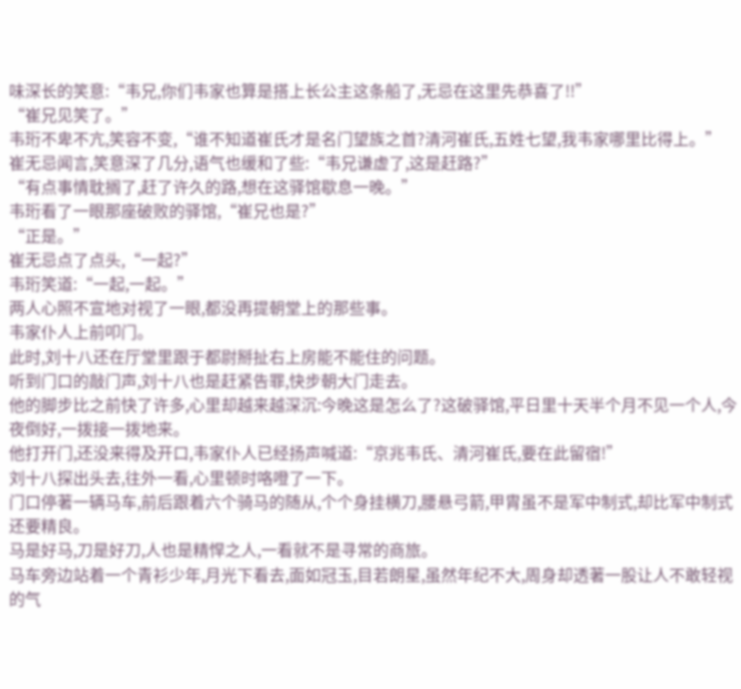味深长的笑意:“韦兄,你们韦家也算是搭上长公主这条船了,无忌在这里先恭喜了!!”
“崔兄见笑了。”
韦珩不卑不亢,笑容不变,“谁不知道崔氏才是名门望族之首?清河崔氏,五姓七望,我韦家哪里比得上。”
崔无忌闻言,笑意深了几分,语气也缓和了些:“韦兄谦虚了,这是赶路?”
“有点事情耽搁了,赶了许久的路,想在这驿馆歇息一晚。”
韦珩看了一眼那座破败的驿馆,“崔兄也是?”
“正是。”
崔无忌点了点头,“一起?”
韦珩笑道:“一起,一起。”
两人心照不宣地对视了一眼,都没再提朝堂上的那些事。
韦家仆人上前叩门。
此时,刘十八还在厅堂里跟于都尉掰扯右上房能不能住的问题。
听到门口的敲门声,刘十八也是赶紧告罪,快步朝大门走去。
他的脚步比之前快了许多,心里却越来越深沉:今晚这是怎么了?这破驿馆,平日里十天半个月不见一个人,今夜倒好,一拨接一拨地来。
他打开门,还没来得及开口,韦家仆人已经扬声喊道:“京兆韦氏、清河崔氏,要在此留宿!”
刘十八探出头去,往外一看,心里顿时咯噔了一下。
门口停著一辆马车,前后跟着六个骑马的随从,个个身挂横刀,腰悬弓箭,甲胄虽不是军中制式,却比军中制式还要精良。
马是好马,刀是好刀,人也是精悍之人,一看就不是寻常的商旅。
马车旁边站着一个青衫少年,月光下看去,面如冠玉,目若朗星,虽然年纪不大,周身却透著一股让人不敢轻视的气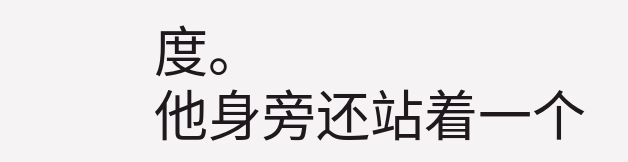度。
他身旁还站着一个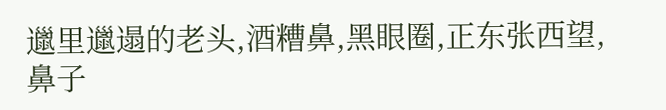邋里邋遢的老头,酒糟鼻,黑眼圈,正东张西望,鼻子